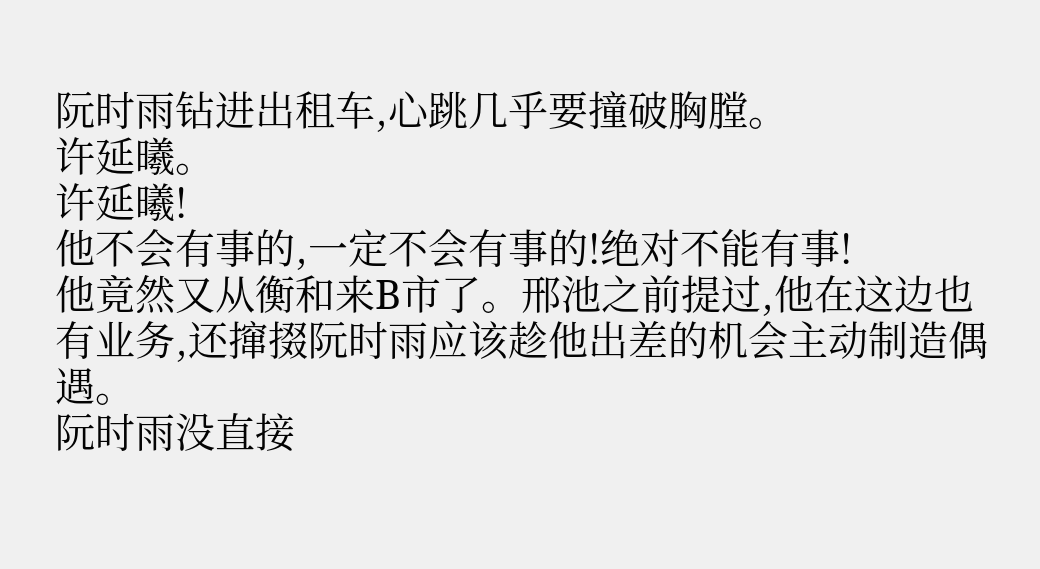阮时雨钻进出租车,心跳几乎要撞破胸膛。
许延曦。
许延曦!
他不会有事的,一定不会有事的!绝对不能有事!
他竟然又从衡和来B市了。邢池之前提过,他在这边也有业务,还撺掇阮时雨应该趁他出差的机会主动制造偶遇。
阮时雨没直接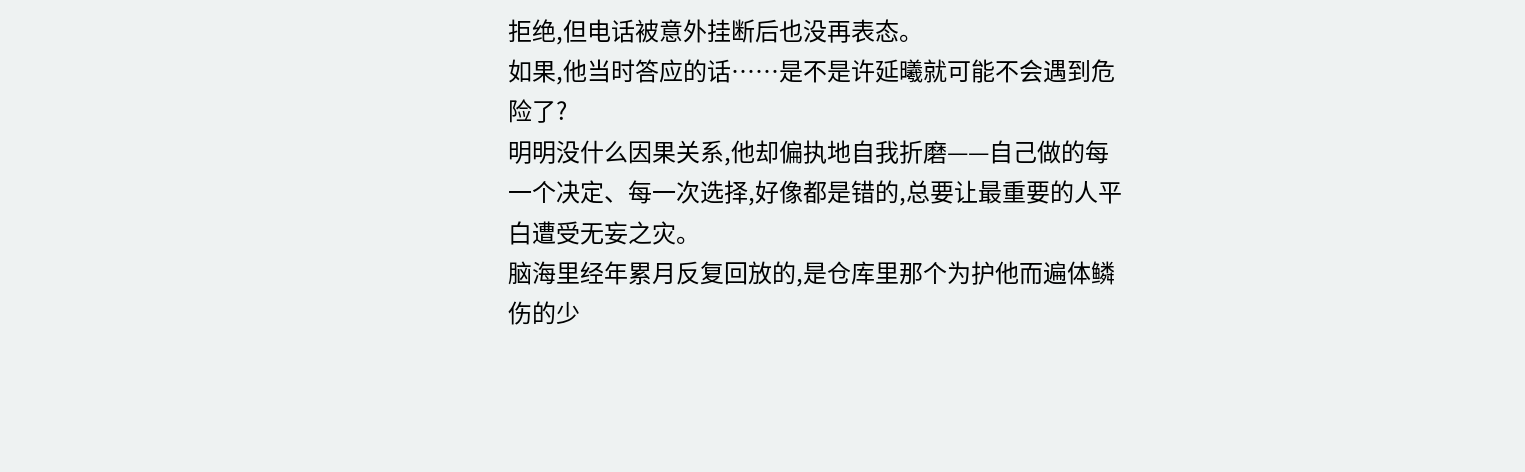拒绝,但电话被意外挂断后也没再表态。
如果,他当时答应的话……是不是许延曦就可能不会遇到危险了?
明明没什么因果关系,他却偏执地自我折磨——自己做的每一个决定、每一次选择,好像都是错的,总要让最重要的人平白遭受无妄之灾。
脑海里经年累月反复回放的,是仓库里那个为护他而遍体鳞伤的少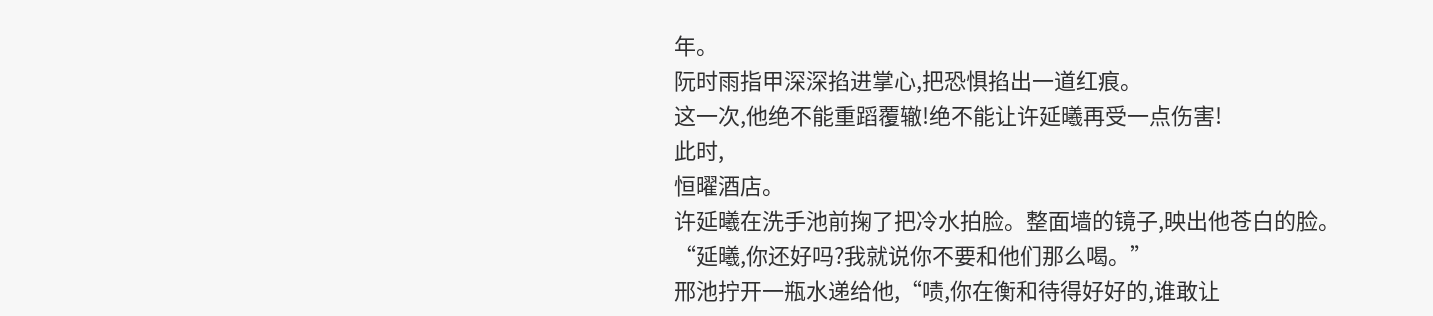年。
阮时雨指甲深深掐进掌心,把恐惧掐出一道红痕。
这一次,他绝不能重蹈覆辙!绝不能让许延曦再受一点伤害!
此时,
恒曜酒店。
许延曦在洗手池前掬了把冷水拍脸。整面墙的镜子,映出他苍白的脸。
“延曦,你还好吗?我就说你不要和他们那么喝。”
邢池拧开一瓶水递给他,“啧,你在衡和待得好好的,谁敢让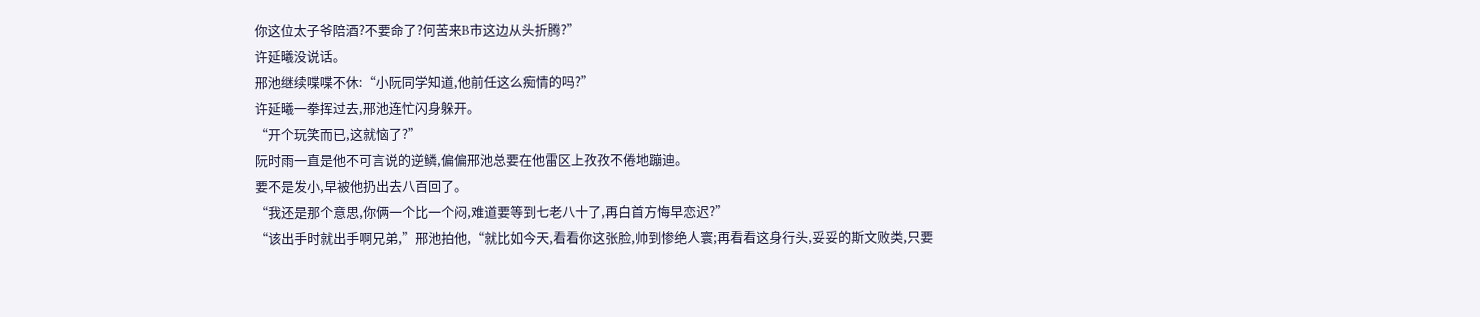你这位太子爷陪酒?不要命了?何苦来B市这边从头折腾?”
许延曦没说话。
邢池继续喋喋不休:“小阮同学知道,他前任这么痴情的吗?”
许延曦一拳挥过去,邢池连忙闪身躲开。
“开个玩笑而已,这就恼了?”
阮时雨一直是他不可言说的逆鳞,偏偏邢池总要在他雷区上孜孜不倦地蹦迪。
要不是发小,早被他扔出去八百回了。
“我还是那个意思,你俩一个比一个闷,难道要等到七老八十了,再白首方悔早恋迟?”
“该出手时就出手啊兄弟,”邢池拍他,“就比如今天,看看你这张脸,帅到惨绝人寰;再看看这身行头,妥妥的斯文败类,只要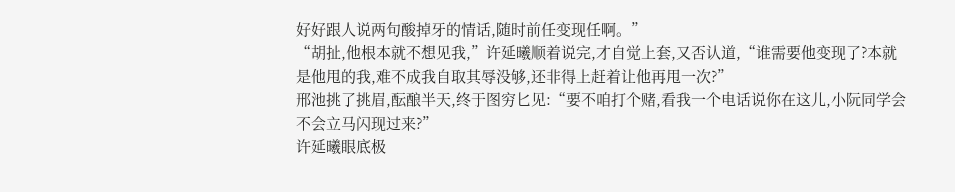好好跟人说两句酸掉牙的情话,随时前任变现任啊。”
“胡扯,他根本就不想见我,”许延曦顺着说完,才自觉上套,又否认道,“谁需要他变现了?本就是他甩的我,难不成我自取其辱没够,还非得上赶着让他再甩一次?”
邢池挑了挑眉,酝酿半天,终于图穷匕见:“要不咱打个赌,看我一个电话说你在这儿,小阮同学会不会立马闪现过来?”
许延曦眼底极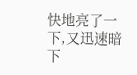快地亮了一下,又迅速暗下